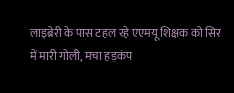लाइब्रेरी के पास टहल रहे एएमयू शिक्षक को सिर में मारी गोली, मचा हड़कंप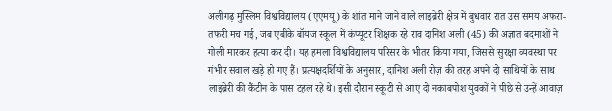अलीगढ़ मुस्लिम विश्वविद्यालय (एएमयू) के शांत माने जाने वाले लाइब्रेरी क्षेत्र में बुधवार रात उस समय अफरा-तफरी मच गई, जब एबीके बॉयज स्कूल में कंप्यूटर शिक्षक रहे राव दानिश अली (45) की अज्ञात बदमाशों ने गोली मारकर हत्या कर दी। यह हमला विश्वविद्यालय परिसर के भीतर किया गया, जिससे सुरक्षा व्यवस्था पर गंभीर सवाल खड़े हो गए हैं। प्रत्यक्षदर्शियों के अनुसार, दानिश अली रोज़ की तरह अपने दो साथियों के साथ लाइब्रेरी की कैंटीन के पास टहल रहे थे। इसी दौरान स्कूटी से आए दो नकाबपोश युवकों ने पीछे से उन्हें आवाज़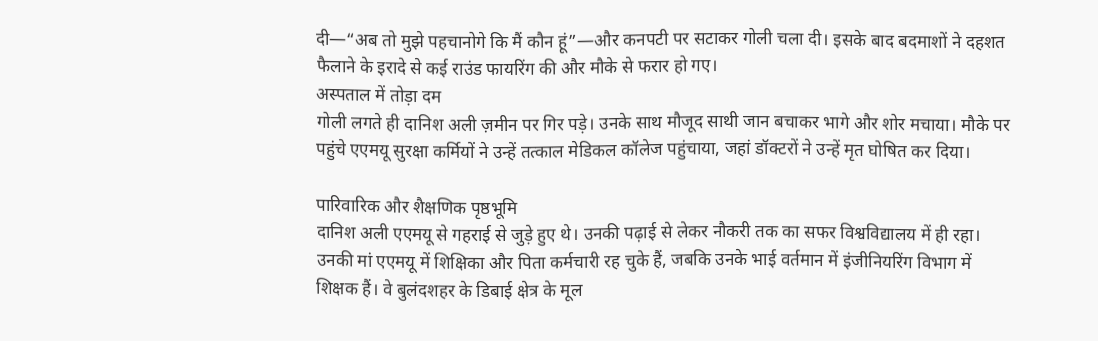दी—“अब तो मुझे पहचानोगे कि मैं कौन हूं”—और कनपटी पर सटाकर गोली चला दी। इसके बाद बदमाशों ने दहशत फैलाने के इरादे से कई राउंड फायरिंग की और मौके से फरार हो गए।
अस्पताल में तोड़ा दम
गोली लगते ही दानिश अली ज़मीन पर गिर पड़े। उनके साथ मौजूद साथी जान बचाकर भागे और शोर मचाया। मौके पर पहुंचे एएमयू सुरक्षा कर्मियों ने उन्हें तत्काल मेडिकल कॉलेज पहुंचाया, जहां डॉक्टरों ने उन्हें मृत घोषित कर दिया।

पारिवारिक और शैक्षणिक पृष्ठभूमि
दानिश अली एएमयू से गहराई से जुड़े हुए थे। उनकी पढ़ाई से लेकर नौकरी तक का सफर विश्वविद्यालय में ही रहा। उनकी मां एएमयू में शिक्षिका और पिता कर्मचारी रह चुके हैं, जबकि उनके भाई वर्तमान में इंजीनियरिंग विभाग में शिक्षक हैं। वे बुलंदशहर के डिबाई क्षेत्र के मूल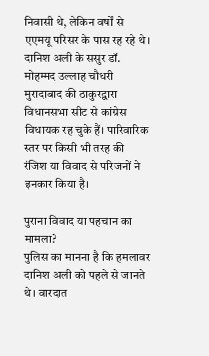निवासी थे, लेकिन वर्षों से एएमयू परिसर के पास रह रहे थे। दानिश अली के ससुर डॉ. मोहम्मद उल्लाह चौधरी मुरादाबाद की ठाकुरद्वारा विधानसभा सीट से कांग्रेस विधायक रह चुके हैं। पारिवारिक स्तर पर किसी भी तरह की रंजिश या विवाद से परिजनों ने इनकार किया है।

पुराना विवाद या पहचान का मामला?
पुलिस का मानना है कि हमलावर दानिश अली को पहले से जानते थे। वारदात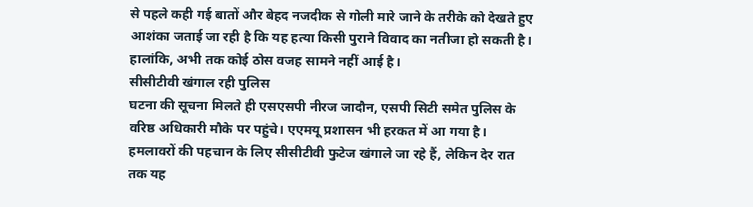से पहले कही गई बातों और बेहद नजदीक से गोली मारे जाने के तरीके को देखते हुए आशंका जताई जा रही है कि यह हत्या किसी पुराने विवाद का नतीजा हो सकती है। हालांकि, अभी तक कोई ठोस वजह सामने नहीं आई है।
सीसीटीवी खंगाल रही पुलिस
घटना की सूचना मिलते ही एसएसपी नीरज जादौन, एसपी सिटी समेत पुलिस के वरिष्ठ अधिकारी मौके पर पहुंचे। एएमयू प्रशासन भी हरकत में आ गया है। हमलावरों की पहचान के लिए सीसीटीवी फुटेज खंगाले जा रहे हैं, लेकिन देर रात तक यह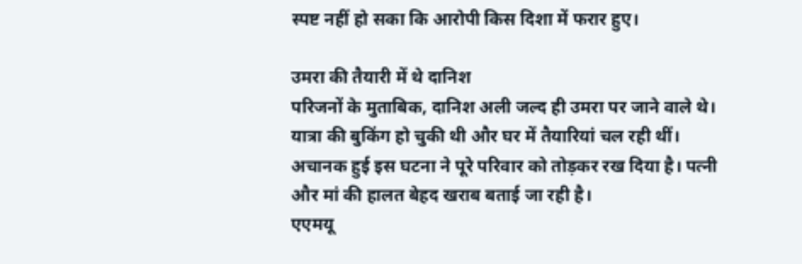स्पष्ट नहीं हो सका कि आरोपी किस दिशा में फरार हुए।

उमरा की तैयारी में थे दानिश
परिजनों के मुताबिक, दानिश अली जल्द ही उमरा पर जाने वाले थे। यात्रा की बुकिंग हो चुकी थी और घर में तैयारियां चल रही थीं। अचानक हुई इस घटना ने पूरे परिवार को तोड़कर रख दिया है। पत्नी और मां की हालत बेहद खराब बताई जा रही है।
एएमयू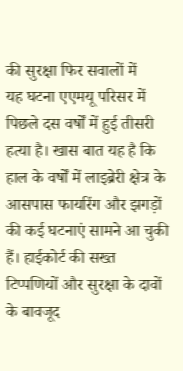की सुरक्षा फिर सवालों में
यह घटना एएमयू परिसर में पिछले दस वर्षों में हुई तीसरी हत्या है। खास बात यह है कि हाल के वर्षों में लाइब्रेरी क्षेत्र के आसपास फायरिंग और झगड़ों की कई घटनाएं सामने आ चुकी हैं। हाईकोर्ट की सख्त टिप्पणियों और सुरक्षा के दावों के बावजूद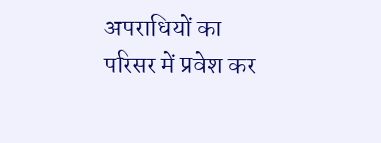अपराधियों का परिसर में प्रवेश कर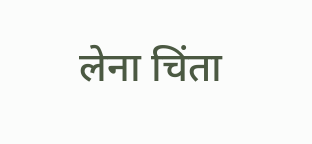लेना चिंता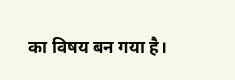का विषय बन गया है।